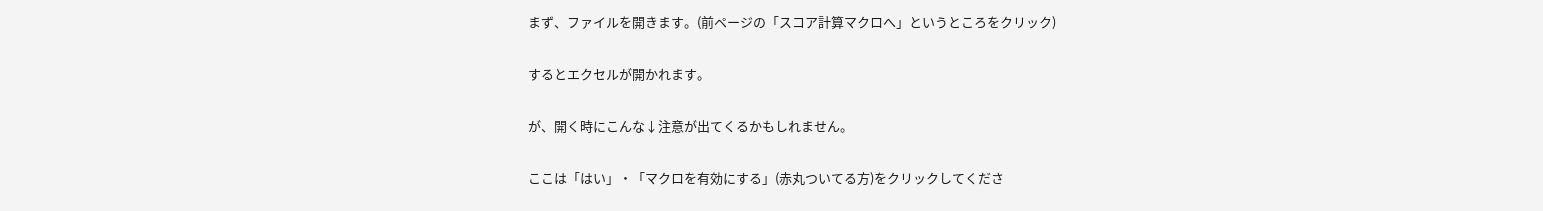まず、ファイルを開きます。(前ページの「スコア計算マクロへ」というところをクリック)

するとエクセルが開かれます。

が、開く時にこんな↓注意が出てくるかもしれません。

ここは「はい」・「マクロを有効にする」(赤丸ついてる方)をクリックしてくださ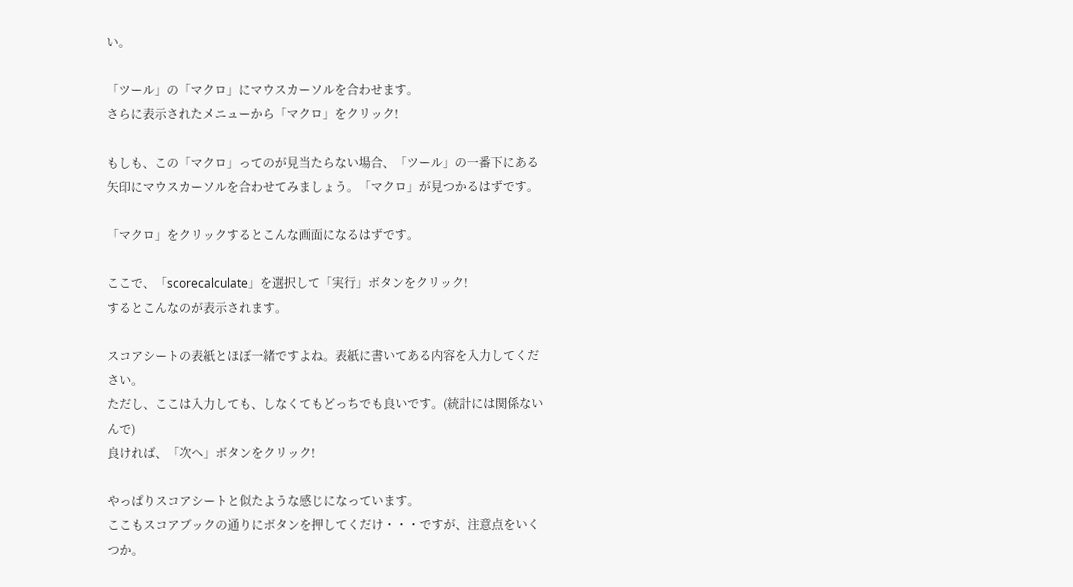い。

「ツール」の「マクロ」にマウスカーソルを合わせます。
さらに表示されたメニューから「マクロ」をクリック!

もしも、この「マクロ」ってのが見当たらない場合、「ツール」の一番下にある矢印にマウスカーソルを合わせてみましょう。「マクロ」が見つかるはずです。

「マクロ」をクリックするとこんな画面になるはずです。

ここで、「scorecalculate」を選択して「実行」ボタンをクリック!
するとこんなのが表示されます。

スコアシートの表紙とほぼ一緒ですよね。表紙に書いてある内容を入力してください。
ただし、ここは入力しても、しなくてもどっちでも良いです。(統計には関係ないんで)
良ければ、「次へ」ボタンをクリック!

やっぱりスコアシートと似たような感じになっています。
ここもスコアブックの通りにボタンを押してくだけ・・・ですが、注意点をいくつか。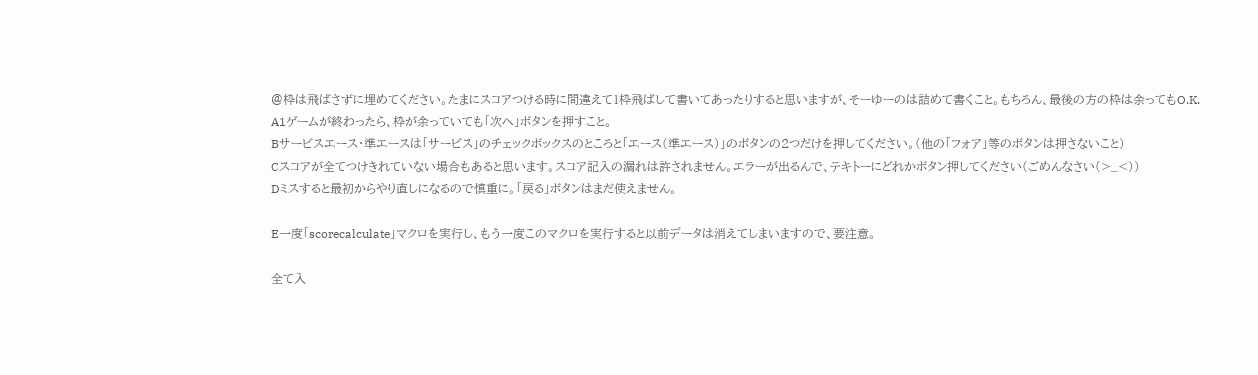@枠は飛ばさずに埋めてください。たまにスコアつける時に間違えて1枠飛ばして書いてあったりすると思いますが、そーゆーのは詰めて書くこと。もちろん、最後の方の枠は余ってもO.K.
A1ゲームが終わったら、枠が余っていても「次へ」ボタンを押すこと。
Bサービスエース・準エースは「サービス」のチェックボックスのところと「エース(準エース)」のボタンの2つだけを押してください。(他の「フォア」等のボタンは押さないこと)
Cスコアが全てつけきれていない場合もあると思います。スコア記入の漏れは許されません。エラーが出るんで、テキトーにどれかボタン押してください(ごめんなさい(>_<))
Dミスすると最初からやり直しになるので慎重に。「戻る」ボタンはまだ使えません。

E一度「scorecalculate」マクロを実行し、もう一度このマクロを実行すると以前データは消えてしまいますので、要注意。

全て入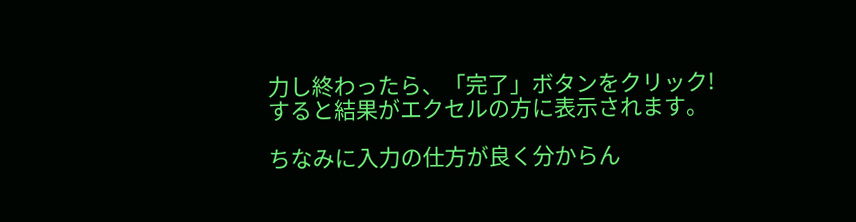力し終わったら、「完了」ボタンをクリック!
すると結果がエクセルの方に表示されます。

ちなみに入力の仕方が良く分からん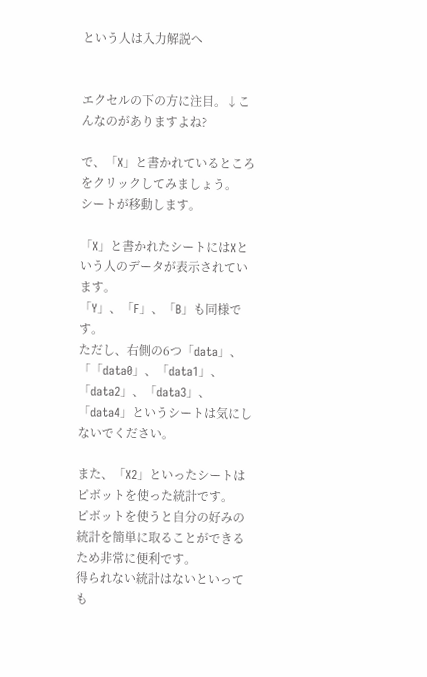という人は入力解説へ


エクセルの下の方に注目。↓こんなのがありますよね?

で、「X」と書かれているところをクリックしてみましょう。
シートが移動します。

「X」と書かれたシートにはXという人のデータが表示されています。
「Y」、「F」、「B」も同様です。
ただし、右側の6つ「data」、「「data0」、「data1」、「data2」、「data3」、「data4」というシートは気にしないでください。

また、「X2」といったシートはピボットを使った統計です。
ピボットを使うと自分の好みの統計を簡単に取ることができるため非常に便利です。
得られない統計はないといっても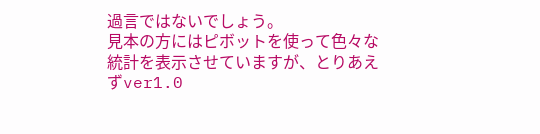過言ではないでしょう。
見本の方にはピボットを使って色々な統計を表示させていますが、とりあえずver1.0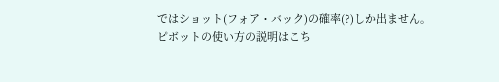ではショット(フォア・バック)の確率(?)しか出ません。
ピボットの使い方の説明はこち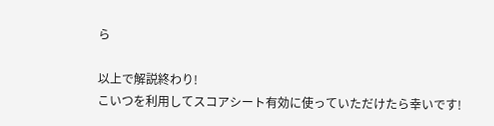ら

以上で解説終わり!
こいつを利用してスコアシート有効に使っていただけたら幸いです!